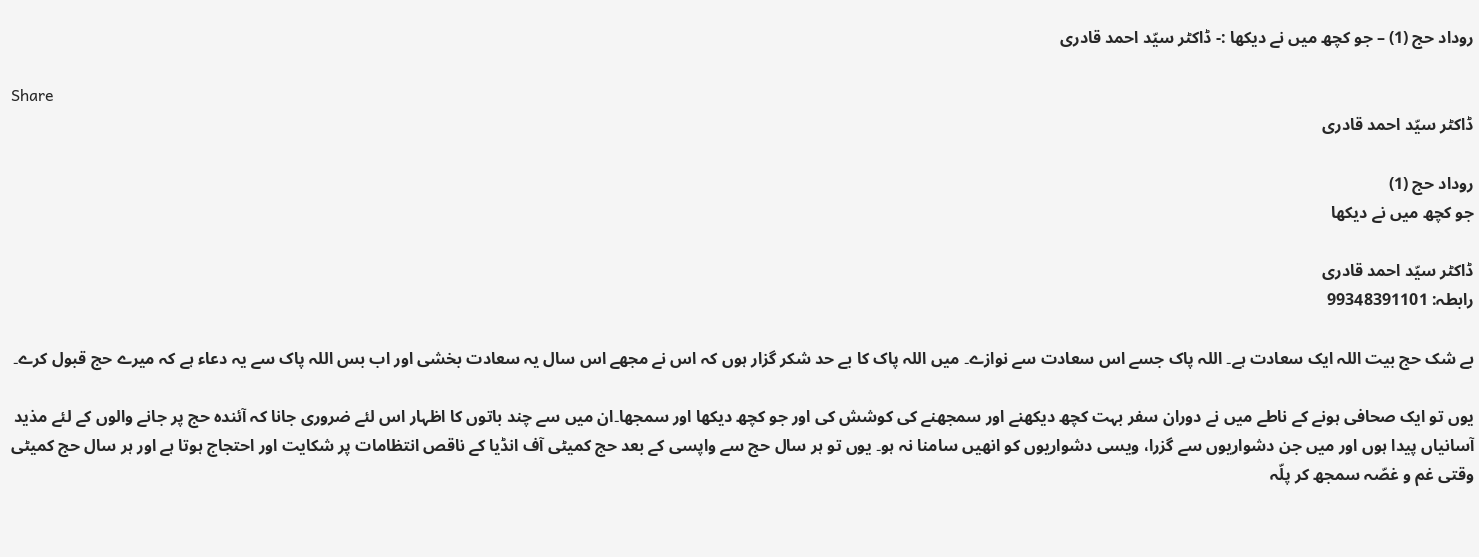روداد حج (1) – جو کچھ میں نے دیکھا :- ڈاکٹر سیّد احمد قادری

Share
ڈاکٹر سیّد احمد قادری

روداد حج (1)
جو کچھ میں نے دیکھا

ڈاکٹر سیّد احمد قادری
رابطہ: 99348391101

بے شک حج بیت اللہ ایک سعادت ہے۔ اللہ پاک جسے اس سعادت سے نوازے۔ میں اللہ پاک کا بے حد شکر گزار ہوں کہ اس نے مجھے اس سال یہ سعادت بخشی اور اب بس اللہ پاک سے یہ دعاء ہے کہ میرے حج قبول کرے۔

یوں تو ایک صحافی ہونے کے ناطے میں نے دوران سفر بہت کچھ دیکھنے اور سمجھنے کی کوشش کی اور جو کچھ دیکھا اور سمجھا۔ان میں سے چند باتوں کا اظہار اس لئے ضروری جانا کہ آئندہ حج پر جانے والوں کے لئے مذید آسانیاں پیدا ہوں اور میں جن دشواریوں سے گزرا، ویسی دشواریوں کو انھیں سامنا نہ ہو۔ یوں تو ہر سال حج سے واپسی کے بعد حج کمیٹی آف انڈیا کے ناقص انتظامات پر شکایت اور احتجاج ہوتا ہے اور ہر سال حج کمیٹی وقتی غم و غصّہ سمجھ کر پلّہ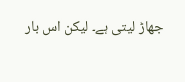جھاڑ لیتی ہے۔ لیکن اس بار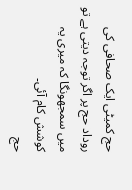حج کمیٹی ایک صحافی کی روداد حج پر اگر توجہ دیتی ہے تو میں سمجھونگا کہ میری یہ کوشش کام آئی۔
حج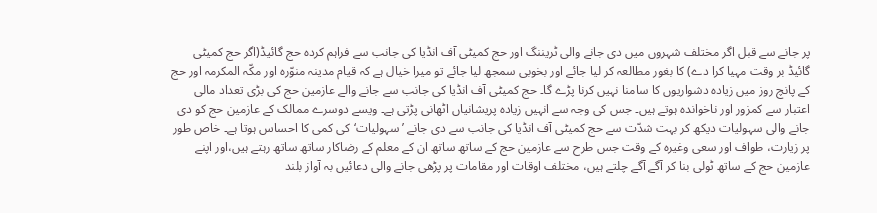پر جانے سے قبل اگر مختلف شہروں میں دی جانے والی ٹریننگ اور حج کمیٹی آف انڈیا کی جانب سے فراہم کردہ حج گائیڈ(اگر حج کمیٹی گائیڈ بر وقت مہیا کرا دے) کا بغور مطالعہ کر لیا جائے اور بخوبی سمجھ لیا جائے تو میرا خیال ہے کہ قیام مدینہ منوّرہ اور مکّہ المکرمہ اور حج کے پانچ روز میں زیادہ دشواریوں کا سامنا نہیں کرنا پڑے گا۔ حج کمیٹی آف انڈیا کی جانب سے جانے والے عازمین حج کی بڑی تعداد مالی اعتبار سے کمزور اور ناخواندہ ہوتے ہیں۔ جس کی وجہ سے انہیں زیادہ پریشانیاں اٹھانی پڑتی ہے۔ ویسے دوسرے ممالک کے عازمین حج کو دی جانے والی سہولیات دیکھ کر بہت شدّت سے حج کمیٹی آف انڈیا کی جانب سے دی جانے ’سہولیات‘کی کمی کا احساس ہوتا ہے۔ خاص طور پر زیارت، طواف اور سعی وغیرہ کے وقت جس طرح سے عازمین حج کے ساتھ ساتھ ان کے معلم کے رضاکار ساتھ ساتھ رہتے ہیں،اور اپنے عازمین حج کے ساتھ ٹولی بنا کر آگے آگے چلتے ہیں، مختلف اوقات اور مقامات پر پڑھی جانے والی دعائیں بہ آواز بلند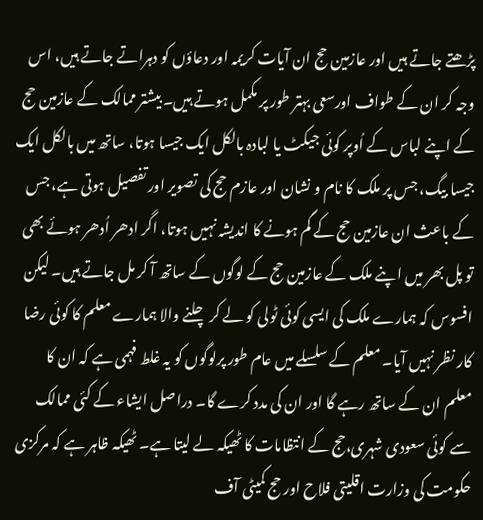پڑھتے جاتے ہیں اور عازمین حج ان آیات کریمہ اور دعاؤں کو دہراتے جاتے ہیں، اس وجہ کر ان کے طواف اورسعی بہتر طور پر مکمل ہوتے ہیں۔ بیشتر ممالک کے عازمین حج کے اپنے لباس کے اُوپر کوئی جیکٹ یا لبادہ بالکل ایک جیسا ہوتا، ساتھ میں بالکل ایک جیسا بیگ، جس پر ملک کا نام و نشان اور عازم حج کی تصویر اور تفصیل ہوتی ہے، جس کے باعث ان عازمین حج کے گم ہونے کا اندیشہ نہیں ہوتا، اگر ادھر اُدھر ہوئے بھی تو پل بھر میں اپنے ملک کے عازمین حج کے لوگوں کے ساتھ آ کر مل جاتے ہیں۔ لیکن افسوس کہ ہمارے ملک کی ایسی کوئی ٹولی کو لے کر چلنے والا ہمارے معلم کا کوئی رضا کار نظر نہیں آیا۔ معلم کے سلسلے میں عام طور پرلوگوں کو یہ غلط فہمی ہے کہ ان کا معلم ان کے ساتھ رہے گا اور ان کی مدد کرے گا۔ دراصل ایشاء کے کئی ممالک سے کوئی سعودی شہری،حج کے انتظامات کا ٹھیکہ لے لیتا ہے۔ ٹھیکہ ظاہر ہے کہ مرکزی حکومت کی وزارت اقلیتی فلاح اور حج کمیٹی آف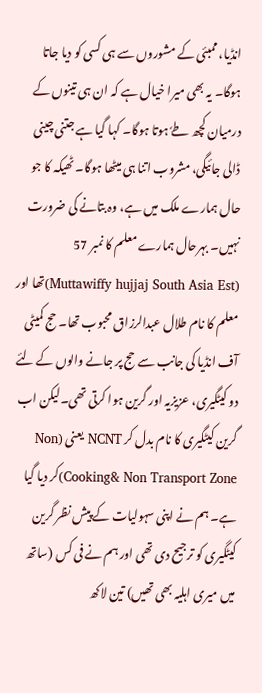انڈیا، ممبئی کے مشوروں سے ہی کسی کو دیا جاتا ہوگا۔ یہ بھی میرا خیال ہے کہ ان ہی تینوں کے درمیان کچھ طےٗ ہوتا ہوگا۔ کہا گیا ہے جتنی چینی ڈالی جائیگی، مشروب اتنا ہی میٹھا ہوگا۔ ٹھیکہ کا جو حال ہمارے ملک میں ہے، وہ بتانے کی ضرورت نہیں۔ بہرحال ہمارے معلم کا نمبر 57 (Muttawiffy hujjaj South Asia Est)تھا اور معلم کا نام طلال عبدالرزاق محبوب تھا۔ حج کمیٹی آف انڈیا کی جانب سے حج پر جانے والوں کے لئے دو کیٹگیری، عزیزیہ اور گرین ہوا کرتی تھی۔لیکن اب گرین کیٹگیری کا نام بدل کر NCNT یعنی (Non Cooking& Non Transport Zone)کر دیا گیا ہے۔ ہم نے اپنی سہولیات کے پیش نظر گرین کیٹگیری کو ترجیح دی تھی اور ہم نے فی کس (ساتھ میں میری اہلیہ بھی تھیں) تین لاکھ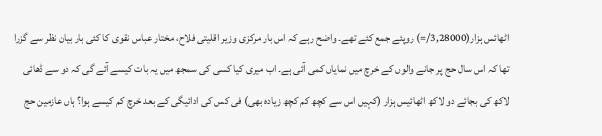اٹھائس ہزار(3,28000/=) روپئے جمع کئے تھے۔ واضح رہے کہ اس بار مرکزی وزیر اقلیتی فلاح، مختار عباس نقوی کا کئی بار بیان نظر سے گزرا تھا کہ اس سال حج پر جانے والوں کے خرچ میں نمایاں کمی آئی ہے۔ اب میری کیا کسی کی سمجھ میں یہ بات کیسے آئے گی کہ دو سے ڈھائی لاکھ کی بجائے دو لاکھ اٹھائیس ہزار (کہیں اس سے کچھ کم کچھ زیادہ بھی) فی کس کی ادائیگی کے بعد خرچ کم کیسے ہوا؟ ہاں عازمین حج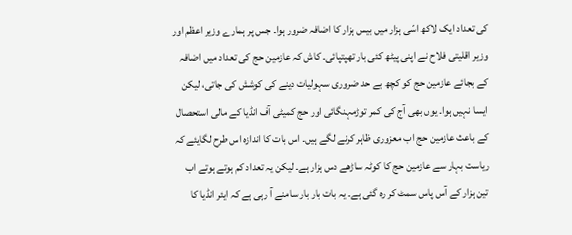کی تعداد ایک لاکھ اسّی ہزار میں بیس ہزار کا اضافہ ضرور ہوا۔ جس پر ہمارے وزیر اعظم اور وزیر اقلیتی فلاح نے اپنی پیٹھ کئی بار تھپتپائی۔ کاش کہ عازمین حج کی تعداد میں اضافہ کے بجائے عازمین حج کو کچھ بے حد ضروری سہولیات دینے کی کوشش کی جاتی، لیکن ایسا نہیں ہوا۔ یوں بھی آج کی کمر توڑمہنگائی اور حج کمیٹی آف انڈیا کے مالی استحصال کے باعث عازمین حج اب معزوری ظاہر کرنے لگے ہیں۔ اس بات کا اندازہ اس طرح لگایئے کہ ریاست بہار سے عازمین حج کا کوٹہ ساڑھے دس ہزار ہے۔ لیکن یہ تعداد کم ہوتے ہوتے اب تین ہزار کے آس پاس سمٹ کر رہ گئی ہے۔ یہ بات بار بار سامنے آ رہی ہے کہ ایئر انڈیا کا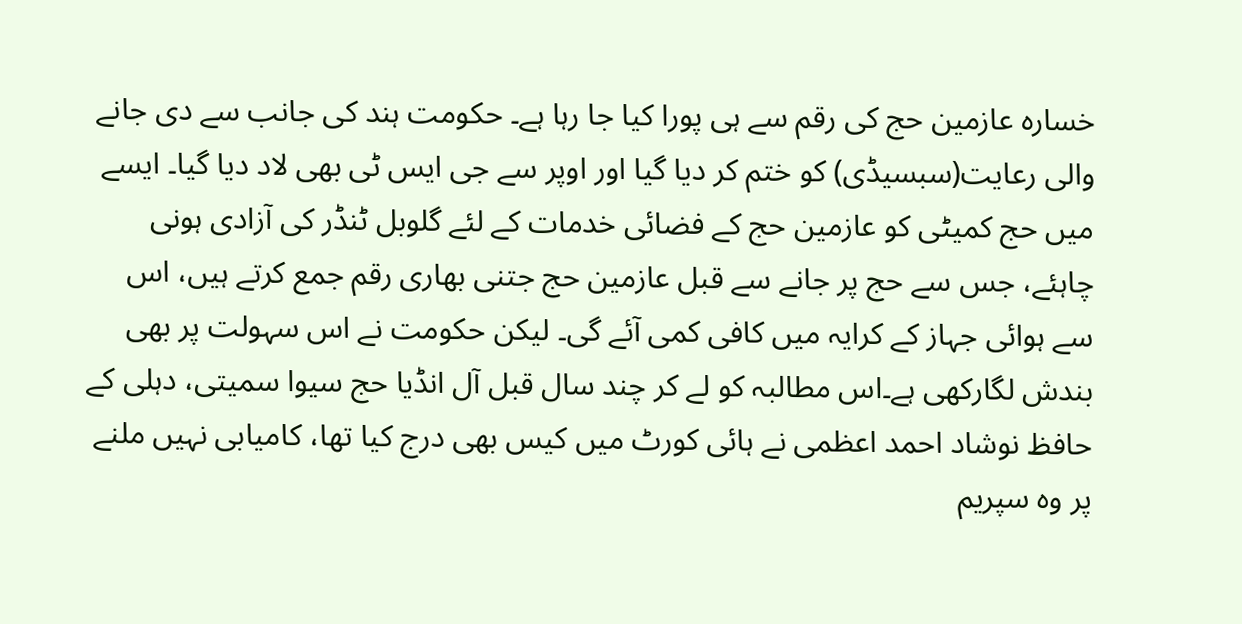خسارہ عازمین حج کی رقم سے ہی پورا کیا جا رہا ہے۔ حکومت ہند کی جانب سے دی جانے والی رعایت(سبسیڈی) کو ختم کر دیا گیا اور اوپر سے جی ایس ٹی بھی لاد دیا گیا۔ ایسے میں حج کمیٹی کو عازمین حج کے فضائی خدمات کے لئے گلوبل ٹنڈر کی آزادی ہونی چاہئے، جس سے حج پر جانے سے قبل عازمین حج جتنی بھاری رقم جمع کرتے ہیں، اس سے ہوائی جہاز کے کرایہ میں کافی کمی آئے گی۔ لیکن حکومت نے اس سہولت پر بھی بندش لگارکھی ہے۔اس مطالبہ کو لے کر چند سال قبل آل انڈیا حج سیوا سمیتی، دہلی کے حافظ نوشاد احمد اعظمی نے ہائی کورٹ میں کیس بھی درج کیا تھا، کامیابی نہیں ملنے پر وہ سپریم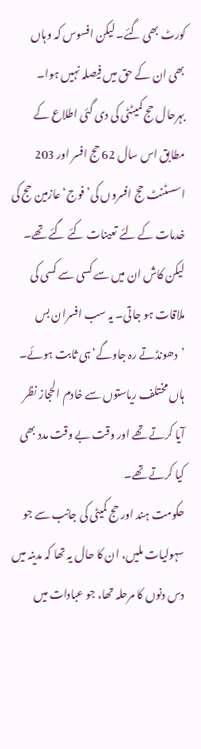کورٹ بھی گئے۔ لیکن افسوس کہ وہاں بھی ان کے حق میں فیصلہ نہیں ہوا۔ بہرحال حج کمیٹٹی کی دی گئی اطلاع کے مطابق اس سال 62 حج افسر اور 203 اسسٹنٹ حج افسروں کی’فوج‘عازمین حج کی خدمات کے لئے تعینات کئے گئے تھے۔ لیکن کاش ان میں سے کسی سے کسی کی ملاقات ہو جاتی۔ یہ سب افسران بس ’دھونڈتے رہ جاوگے‘ہی ثابت ہوئے۔ ہاں مختلف ریاستوں سے خادم الحجاز نظر آیا کرتے تھے اور وقت بے وقت مدد بھی کیا کرتے تھے۔
حکومت ہند اور حج کمیٹی کی جانب سے جو سہولیات ملیں، ان کا حال یہ تھا کہ مدینہ میں دس دنوں کا مرحلہ تھا، جو عبادات میں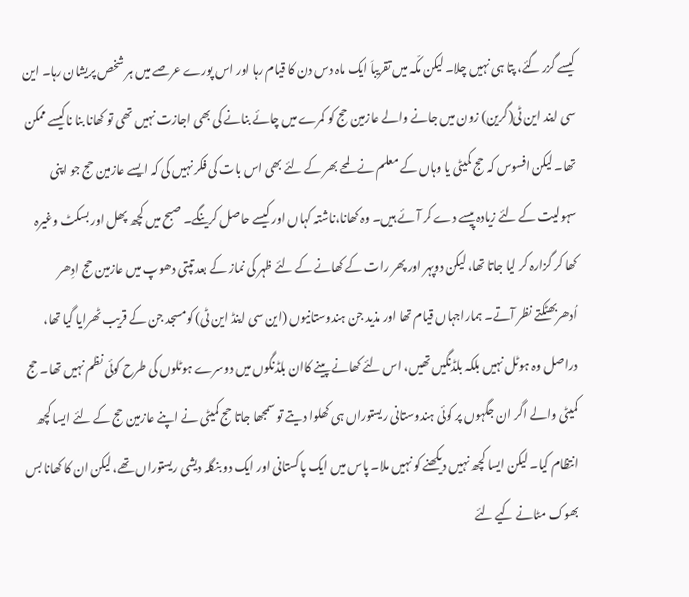کیسے گزر گئے، پتا ہی نہیں چلا۔ لیکن مکّہ میں تقریباَ ایک ماہ دس دن کا قیام رہا اور اس پورے عرصے میں ہر شخص پریشان رہا۔ این سی ایند این ٹی(گرین) زون میں جانے والے عازمین حج کو کمرے میں چائے بنانے کی بھی اجازت نہیں تھی تو کھانا بنا ناکیسے ممکن تھا۔ لیکن افسوس کہ حج کمیٹی یا وہاں کے معلم نے لمحے بھر کے لئے بھی اس بات کی فکر نہیں کی کہ ایسے عازمین حج جو اپنی سہولیت کے لئے زیادہ پیسے دے کر آئے ہیں۔ وہ کھانا،ناشتہ کہاں اور کیسے حاصل کرینگے۔ صبح میں کچھ پھل اور بسکٹ وغیرہ کھا کر گزارہ کر لیا جاتا تھا، لیکن دوپہر اور پھر رات کے کھانے کے لئے ظہر کی نماز کے بعد تپتی دھوپ میں عازمین حج ادِھر اُدھربھٹکتے نظر آتے۔ ہماراجہاں قیام تھا اور مذید جن ہندوستانیوں (این سی اینڈ این ٹی) کومسجد جن کے قریب ٹھرایا گیا تھا، دراصل وہ ہوٹل نہیں بلکہ بلڈنگیں تھیں، اس لئے کھانے پینے کاان بلڈنگوں میں دوسرے ہوٹلوں کی طرح کوئی نظم نہیں تھا۔ حج کمیٹی والے اگر ان جگہوں پر کوئی ہندوستانی ریستوراں ہی کھلوا دیتے تو سمجھا جاتا حج کمیٹی نے اپنے عازمین حج کے لئے ایسا کچھ انتظام کیا۔ لیکن ایسا کچھ نہیں دیکھنے کو نہیں ملا۔ پاس میں ایک پاکستانی اور ایک دو بنگلہ دیشی ریستوراں تھے، لیکن ان کا کھانا بس بھوک مٹانے کیے لئے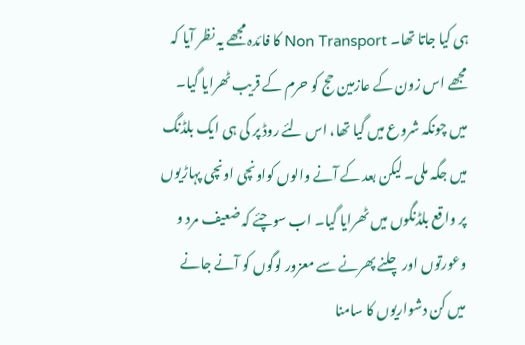ہی کیا جاتا تھا۔ Non Transport کا فائدہ مجھے یہ نظر آیا کہ مجھے اس زون کے عازمین حج کو حرم کے قریب ٹھرایا گیا۔ میں چونکہ شروع میں گیا تھا، اس لئے روڈ پر کی ہی ایک بلڈنگ میں جگہ ملی۔ لیکن بعد کے آنے والوں کواونچی اونچی پہاڑیوں پر واقع بلڈنگوں میں ٹھرایا گیا۔ اب سوچئے کہ ضعیف مرد و وعورتوں اور چلنے پھرنے سے معزور لوگوں کو آنے جانے میں کن دشواریوں کا سامنا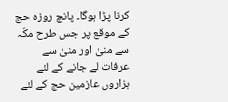کرنا پڑا ہوگا۔ پانچ روزہ حج کے موقع پر جس طرح مکّہ سے منیٰ اور منیٰ سے عرفات لے جانے کے لئے ہزاروں عازمین حج کے لئے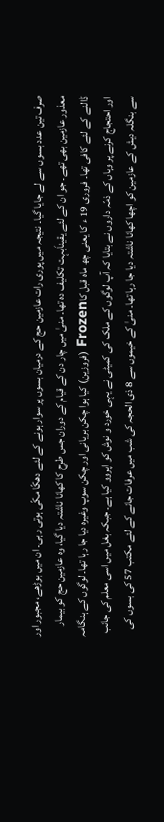صرف تین عدد بسوں سے لے جایا گیا۔ نتیجہ میں پوری رات عازمین حج کے درمیان بسوں پر سوار ہونے کے لئے دھکّا مکّی ہوتی رہی۔ ان میں بوڑھے، مجبور اور معذور عازمین بھی تھے۔ جو ان کے لئے یقیناَبہت تکلیف دہ تھا۔ منیٰ میں چار دن کے قیام کے دوران جس طرح کا کھانا ناشتہ دیا گیا، وہ عازمین حج کو بیمار ڈالنے کے لئے کافی تھا۔ فروری 19 ء کا یعنی چھ ماہ قبل کاFrozen (فروزین) کیا ہوا چکن بریانی اور چکن سوپ وغیرہ دیا جا رہا تھا۔ لوگوں کے ہنگامہ اور احتجاج کرنے پر وہاں کے ذمّہ داروں نے بتایا کہ آپ لوگوں کے ملک کی کمیٹی نے یہی خورد و نوش کو اپروو کیا ہے۔ جبکہ بغل میں اسی معلم کی جانب سے بنگلہ دیش کے عازمین کو اچھا کھانا ناشتہ دیا جا رہا تھا۔ منیٰ کے خیموں سے 8 ذی الحجہ کی شب میں عرفات جانے کے لئے مکتب 57 کی بسوں کی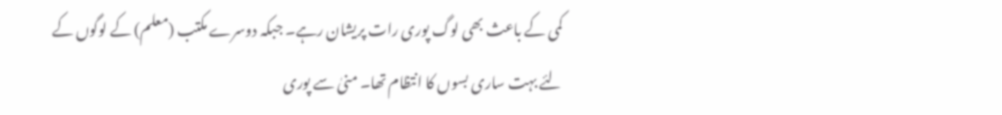کمی کے باعث بھی لوگ پوری رات پریشان رہے۔ جبکہ دوسرے مکتب (معلم) کے لوگوں کے لئے بہت ساری بسوں کا انتظام تھا۔ منیٰ سے پوری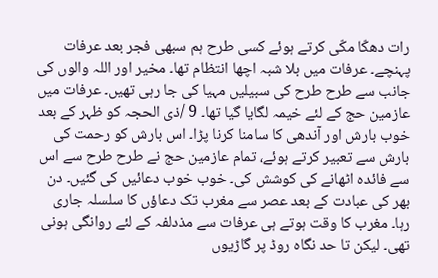رات دھکّا مکّی کرتے ہوئے کسی طرح ہم سبھی فجر بعد عرفات پہنچے۔ عرفات میں بلا شبہ اچھا انتظام تھا۔ مخیر اور اللہ والوں کی جانب سے طرح طرح کی سبیلیں مہیا کی جا رہی تھیں۔ عرفات میں عازمین حج کے لئے خیمہ لگایا گیا تھا۔ 9 /ذی الحجہ کو ظہر کے بعد خوب بارش اور آندھی کا سامنا کرنا پڑا۔ اس بارش کو رحمت کی بارش سے تعبیر کرتے ہوئے، تمام عازمین حج نے طرح طرح سے اس سے فائدہ اٹھانے کی کوشش کی۔ خوب خوب دعائیں کی گئیں۔ دن بھر کی عبادت کے بعد عصر سے مغرب تک دعاؤں کا سلسلہ جاری رہا۔ مغرب کا وقت ہوتے ہی عرفات سے مذدلفہ کے لئے روانگی ہونی تھی۔ لیکن تا حد نگاہ روڈ پر گاڑیوں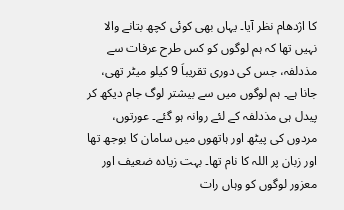کا اژدھام نظر آیا۔ یہاں بھی کوئی کچھ بتانے والا نہیں تھا کہ ہم لوگوں کو کس طرح عرفات سے مذدلفہ، جس کی دوری تقریباَ 9 کیلو میٹر تھی، جانا ہے۔ ہم لوگوں میں سے بیشتر لوگ جام دیکھ کر پیدل ہی مذدلفہ کے لئے روانہ ہو گئے۔ عورتوں، مردوں کی پیٹھ اور ہاتھوں میں سامان کا بوجھ تھا اور زبان پر اللہ کا نام تھا۔ بہت زیادہ ضعیف اور معزور لوگوں کو وہاں رات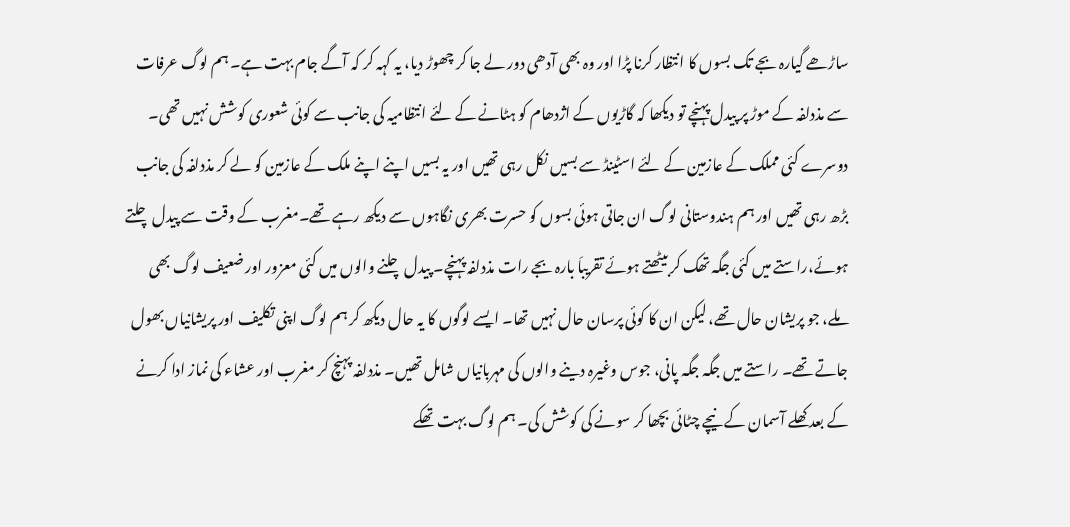ساڑھے گیارہ بجے تک بسوں کا انتظار کرنا پڑا اور وہ بھی آدھی دور لے جا کر چھوڑ دیا، یہ کہہ کر کہ آگے جام بہت ہے۔ ہم لوگ عرفات سے مذدلفہ کے موڑ پر پیدل پہنچے تو دیکھا کہ گاڑیوں کے اژدھام کو ہٹانے کے لئے انتظامیہ کی جانب سے کوئی شعوری کوشش نہیں تھی۔ دوسرے کئی مملک کے عازمین کے لئے اسٹینڈ سے بسیں نکل رہی تھیں اور یہ بسیں اپنے اپنے ملک کے عازمین کو لے کر مذدلفہ کی جانب بڑھ رہی تھیں اور ہم ہندوستانی لوگ ان جاتی ہوئی بسوں کو حسرت بھری نگاہوں سے دیکھ رہے تھے۔مغرب کے وقت سے پیدل چلتے ہوئے،راستے میں کئی جگہ تھک کر بیٹھتے ہوئے تقریباَ بارہ بجے رات مذدلفہ پہنچے۔ پیدل چلنے والوں میں کئی معزور اور ضعیف لوگ بھی ملے، جو پریشان حال تھے، لیکن ان کا کوئی پرسان حال نہیں تھا۔ ایسے لوگوں کا یہ حال دیکھ کر ہم لوگ اپنی تکلیف اور پریشانیاں بھول جاتے تھے۔ راستے میں جگہ جگہ پانی، جوس وغیرہ دینے والوں کی مہربانیاں شامل تھیں۔ مذدلفہ پہنچ کر مغرب اور عشاء کی نماز ادا کرنے کے بعد کھلے آسمان کے نیچے چٹائی بچھا کر سونے کی کوشش کی۔ ہم لوگ بہت تھکے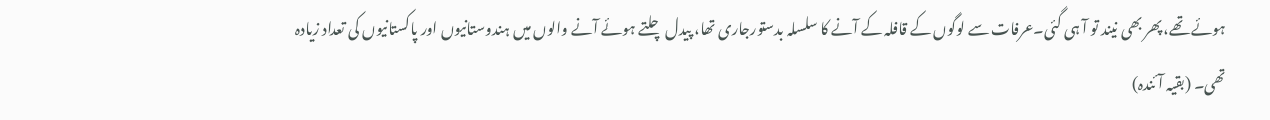ہوئے تھے،پھر بھی نیند تو آ ہی گئی۔عرفات سے لوگوں کے قافلہ کے آنے کا سلسلہ بدستورجاری تھا، پیدل چلتے ہوئے آنے والوں میں ہندوستانیوں اور پاکستانیوں کی تعداد زیادہ تھی۔ (بقیہ آئندہ)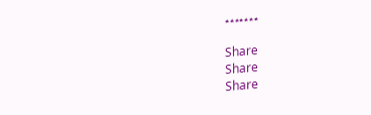٭٭٭٭٭٭٭

Share
Share
Share